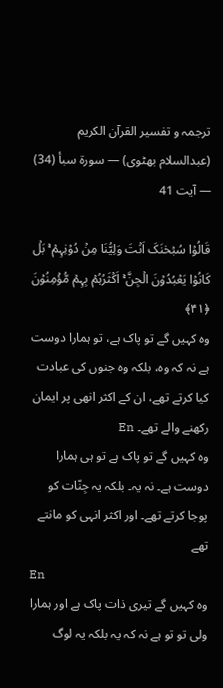ترجمہ و تفسیر القرآن الکریم (عبدالسلام بھٹوی) — سورۃ سبأ (34) — آیت 41

قَالُوۡا سُبۡحٰنَکَ اَنۡتَ وَلِیُّنَا مِنۡ دُوۡنِہِمۡ ۚ بَلۡ کَانُوۡا یَعۡبُدُوۡنَ الۡجِنَّ ۚ اَکۡثَرُہُمۡ بِہِمۡ مُّؤۡمِنُوۡنَ ﴿۴۱﴾
وہ کہیں گے تو پاک ہے، تو ہمارا دوست ہے نہ کہ وہ، بلکہ وہ جنوں کی عبادت کیا کرتے تھے، ان کے اکثر انھی پر ایمان رکھنے والے تھے۔ En
وہ کہیں گے تو پاک ہے تو ہی ہمارا دوست ہے۔ نہ یہ۔ بلکہ یہ جِنّات کو پوجا کرتے تھے۔ اور اکثر انہی کو مانتے تھے
En
وه کہیں گے تیری ذات پاک ہے اور ہمارا ولی تو تو ہے نہ کہ یہ بلکہ یہ لوگ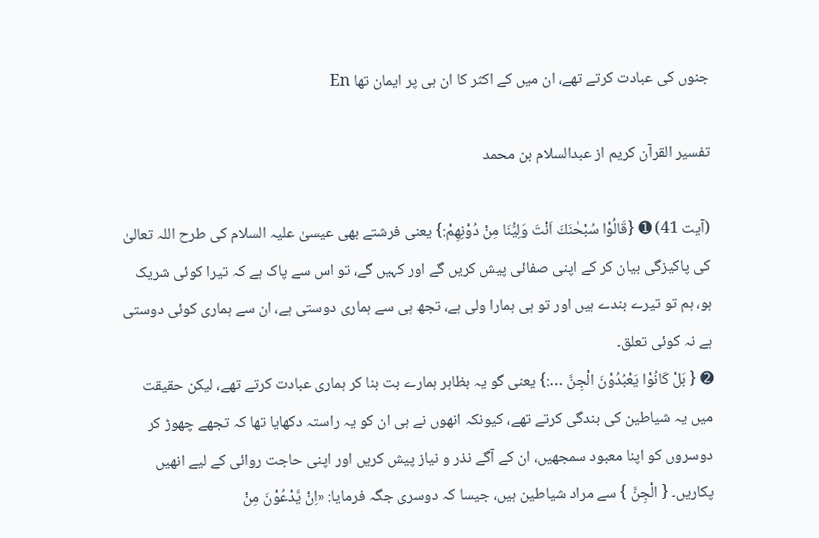جنوں کی عبادت کرتے تھے، ان میں کے اکثر کا ان ہی پر ایمان تھا En

تفسیر القرآن کریم از عبدالسلام بن محمد

(آیت 41) ➊ {قَالُوْا سُبْحٰنَكَ اَنْتَ وَلِيُّنَا مِنْ دُوْنِهِمْ:} یعنی فرشتے بھی عیسیٰ علیہ السلام کی طرح اللہ تعالیٰ کی پاکیزگی بیان کر کے اپنی صفائی پیش کریں گے اور کہیں گے، تو اس سے پاک ہے کہ تیرا کوئی شریک ہو، ہم تو تیرے بندے ہیں اور تو ہی ہمارا ولی ہے، تجھ ہی سے ہماری دوستی ہے، ان سے ہماری کوئی دوستی ہے نہ کوئی تعلق۔
➋ { بَلْ كَانُوْا يَعْبُدُوْنَ الْجِنَّ …:} یعنی گو یہ بظاہر ہمارے بت بنا کر ہماری عبادت کرتے تھے، لیکن حقیقت میں یہ شیاطین کی بندگی کرتے تھے، کیونکہ انھوں نے ہی ان کو یہ راستہ دکھایا تھا کہ تجھے چھوڑ کر دوسروں کو اپنا معبود سمجھیں، ان کے آگے نذر و نیاز پیش کریں اور اپنی حاجت روائی کے لیے انھیں پکاریں۔ { الْجِنَّ } سے مراد شیاطین ہیں، جیسا کہ دوسری جگہ فرمایا: «اِنْ يَّدْعُوْنَ مِنْ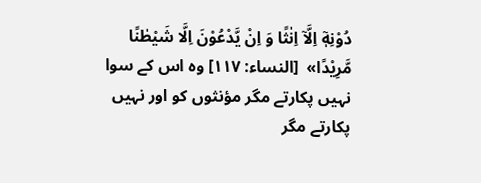دُوْنِهٖۤ اِلَّاۤ اِنٰثًا وَ اِنْ يَّدْعُوْنَ اِلَّا شَيْطٰنًا مَّرِيْدًا»  [النساء: ۱۱۷] وہ اس کے سوا نہیں پکارتے مگر مؤنثوں کو اور نہیں پکارتے مگر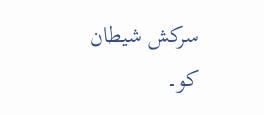سرکش شیطان کو۔